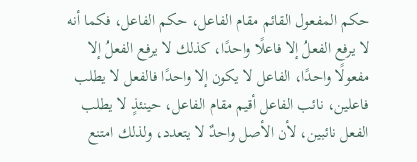حكم المفعول القائم مقام الفاعل، حكم الفاعل، فكما أنه لا يرفع الفعلُ إلا فاعلًا واحدًا، كذلك لا يرفع الفعلُ إلا مفعولًا واحدًا، الفاعل لا يكون إلا واحدًا فالفعل لا يطلب فاعلين، نائب الفاعل أقيم مقام الفاعل، حينئذٍ لا يطلب الفعل نائبين، لأن الأصل واحدٌ لا يتعدد، ولذلك امتنع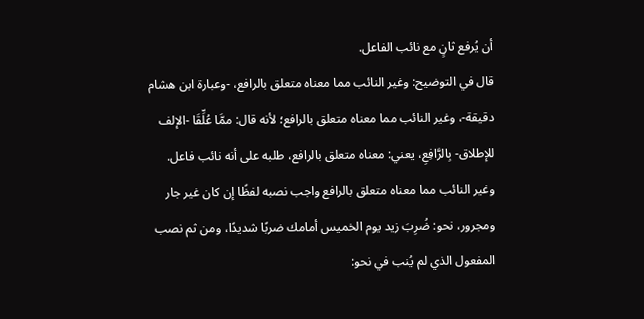أن يُرفع ثانٍ مع نائب الفاعل.
قال في التوضيح: وغير النائب مما معناه متعلق بالرافع، -وعبارة ابن هشام دقيقة-، وغير النائب مما معناه متعلق بالرافع؛ لأنه قال: ممَّا عُلِّقَا -الإلف للإطلاق- بِالرَّافِعِ، يعني: معناه متعلق بالرافع، طلبه على أنه نائب فاعل.
وغير النائب مما معناه متعلق بالرافع واجب نصبه لفظًا إن كان غير جار ومجرور، نحو: ضُرِبَ زيد يوم الخميس أمامك ضربًا شديدًا، ومن ثم نصب المفعول الذي لم يُنب في نحو: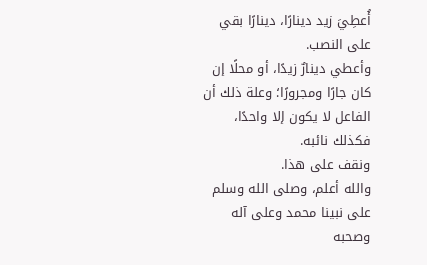أُعطِيَ زيد دينارًا، دينارًا بقي على النصب.
وأعطي دينارٌ زيدًا، أو محلًا إن كان جارًا ومجرورًا؛ وعلة ذلك أن الفاعل لا يكون إلا واحدًا، فكذلك نائبه.
ونقف على هذا.
والله أعلم، وصلى الله وسلم على نبينا محمد وعلى آله وصحبه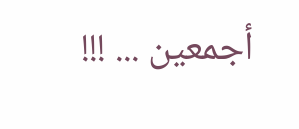أجمعين ... !!!